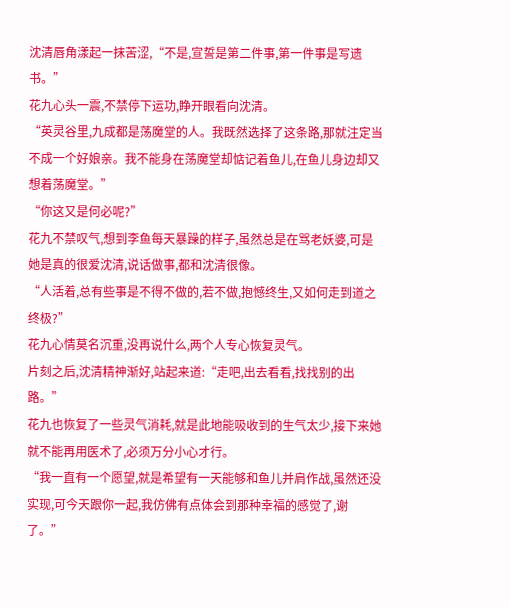沈清唇角漾起一抹苦涩,“不是,宣誓是第二件事,第一件事是写遗书。”
花九心头一震,不禁停下运功,睁开眼看向沈清。
“英灵谷里,九成都是荡魔堂的人。我既然选择了这条路,那就注定当不成一个好娘亲。我不能身在荡魔堂却惦记着鱼儿,在鱼儿身边却又想着荡魔堂。”
“你这又是何必呢?”
花九不禁叹气,想到李鱼每天暴躁的样子,虽然总是在骂老妖婆,可是她是真的很爱沈清,说话做事,都和沈清很像。
“人活着,总有些事是不得不做的,若不做,抱憾终生,又如何走到道之终极?”
花九心情莫名沉重,没再说什么,两个人专心恢复灵气。
片刻之后,沈清精神渐好,站起来道:“走吧,出去看看,找找别的出路。”
花九也恢复了一些灵气消耗,就是此地能吸收到的生气太少,接下来她就不能再用医术了,必须万分小心才行。
“我一直有一个愿望,就是希望有一天能够和鱼儿并肩作战,虽然还没实现,可今天跟你一起,我仿佛有点体会到那种幸福的感觉了,谢了。”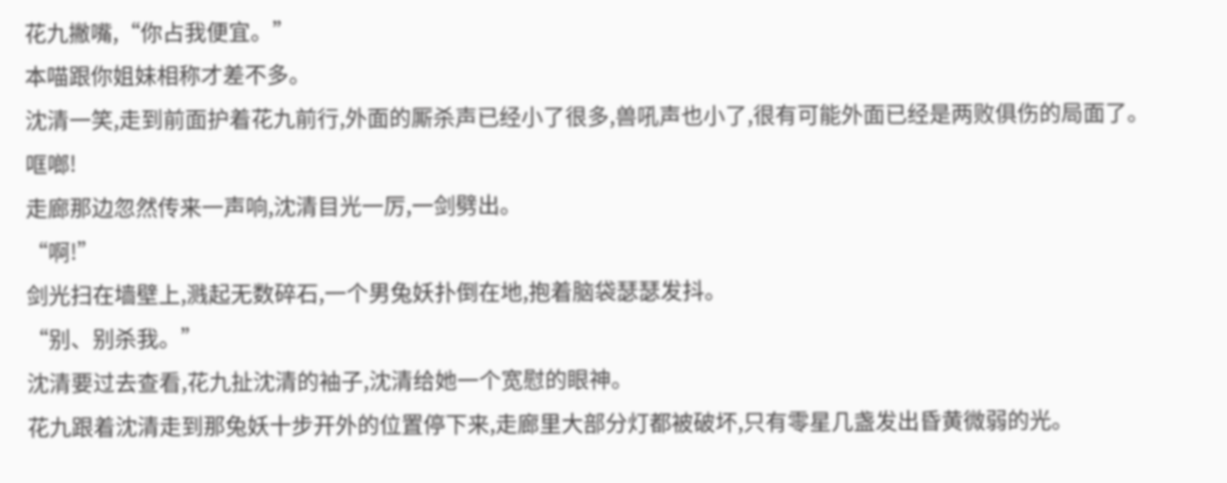花九撇嘴,“你占我便宜。”
本喵跟你姐妹相称才差不多。
沈清一笑,走到前面护着花九前行,外面的厮杀声已经小了很多,兽吼声也小了,很有可能外面已经是两败俱伤的局面了。
哐啷!
走廊那边忽然传来一声响,沈清目光一厉,一剑劈出。
“啊!”
剑光扫在墙壁上,溅起无数碎石,一个男兔妖扑倒在地,抱着脑袋瑟瑟发抖。
“别、别杀我。”
沈清要过去查看,花九扯沈清的袖子,沈清给她一个宽慰的眼神。
花九跟着沈清走到那兔妖十步开外的位置停下来,走廊里大部分灯都被破坏,只有零星几盏发出昏黄微弱的光。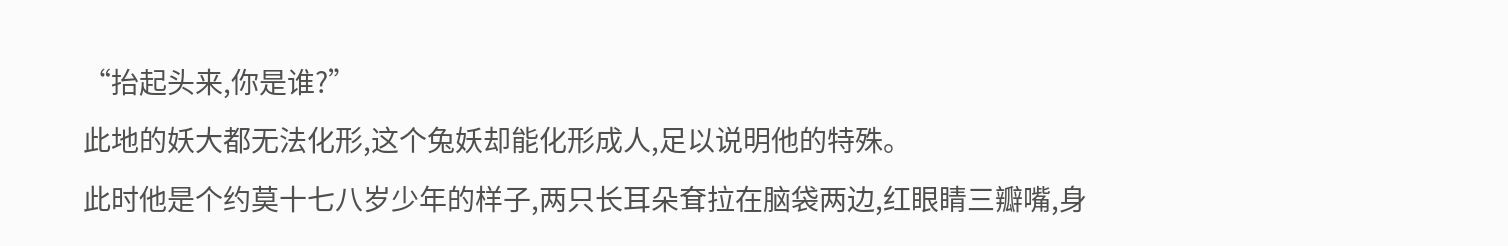“抬起头来,你是谁?”
此地的妖大都无法化形,这个兔妖却能化形成人,足以说明他的特殊。
此时他是个约莫十七八岁少年的样子,两只长耳朵耷拉在脑袋两边,红眼睛三瓣嘴,身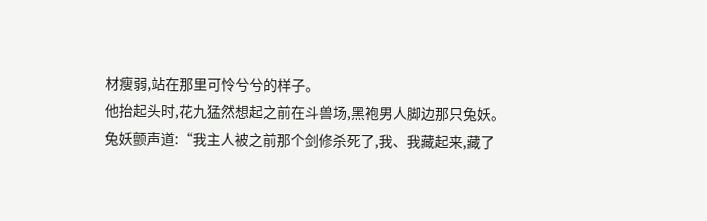材瘦弱,站在那里可怜兮兮的样子。
他抬起头时,花九猛然想起之前在斗兽场,黑袍男人脚边那只兔妖。
兔妖颤声道:“我主人被之前那个剑修杀死了,我、我藏起来,藏了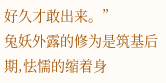好久才敢出来。”
兔妖外露的修为是筑基后期,怯懦的缩着身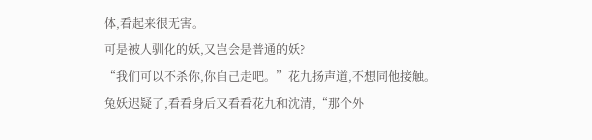体,看起来很无害。
可是被人驯化的妖,又岂会是普通的妖?
“我们可以不杀你,你自己走吧。”花九扬声道,不想同他接触。
兔妖迟疑了,看看身后又看看花九和沈清,“那个外